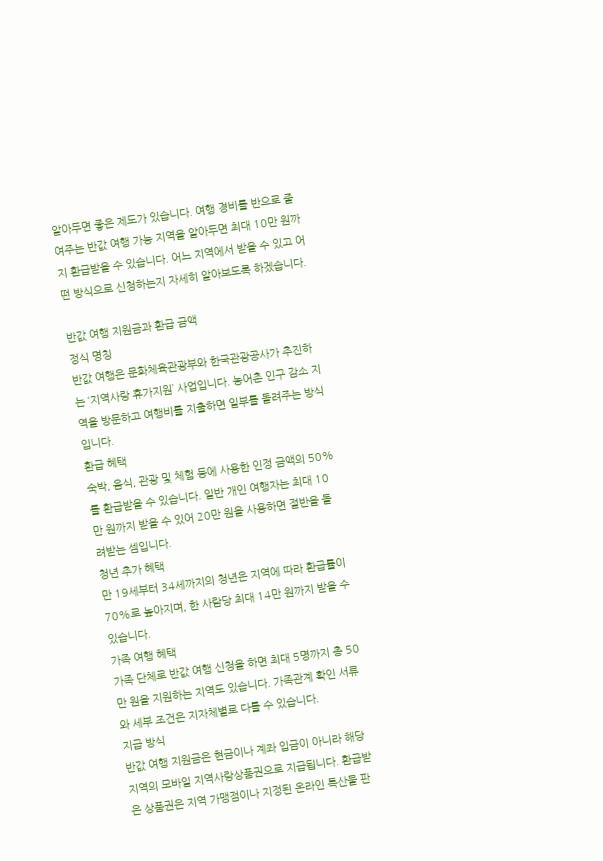알아두면 좋은 제도가 있습니다. 여행 경비를 반으로 줄여주는 반값 여행 가능 지역을 알아두면 최대 10만 원까지 환급받을 수 있습니다. 어느 지역에서 받을 수 있고 어떤 방식으로 신청하는지 자세히 알아보도록 하겠습니다.

반값 여행 지원금과 환급 금액
정식 명칭
반값 여행은 문화체육관광부와 한국관광공사가 추진하는 ‘지역사랑 휴가지원’ 사업입니다. 농어촌 인구 감소 지역을 방문하고 여행비를 지출하면 일부를 돌려주는 방식입니다.
환급 혜택
숙박, 음식, 관광 및 체험 등에 사용한 인정 금액의 50%를 환급받을 수 있습니다. 일반 개인 여행자는 최대 10만 원까지 받을 수 있어 20만 원을 사용하면 절반을 돌려받는 셈입니다.
청년 추가 혜택
만 19세부터 34세까지의 청년은 지역에 따라 환급률이 70%로 높아지며, 한 사람당 최대 14만 원까지 받을 수 있습니다.
가족 여행 혜택
가족 단체로 반값 여행 신청을 하면 최대 5명까지 총 50만 원을 지원하는 지역도 있습니다. 가족관계 확인 서류와 세부 조건은 지자체별로 다를 수 있습니다.
지급 방식
반값 여행 지원금은 현금이나 계좌 입금이 아니라 해당 지역의 모바일 지역사랑상품권으로 지급됩니다. 환급받은 상품권은 지역 가맹점이나 지정된 온라인 특산물 판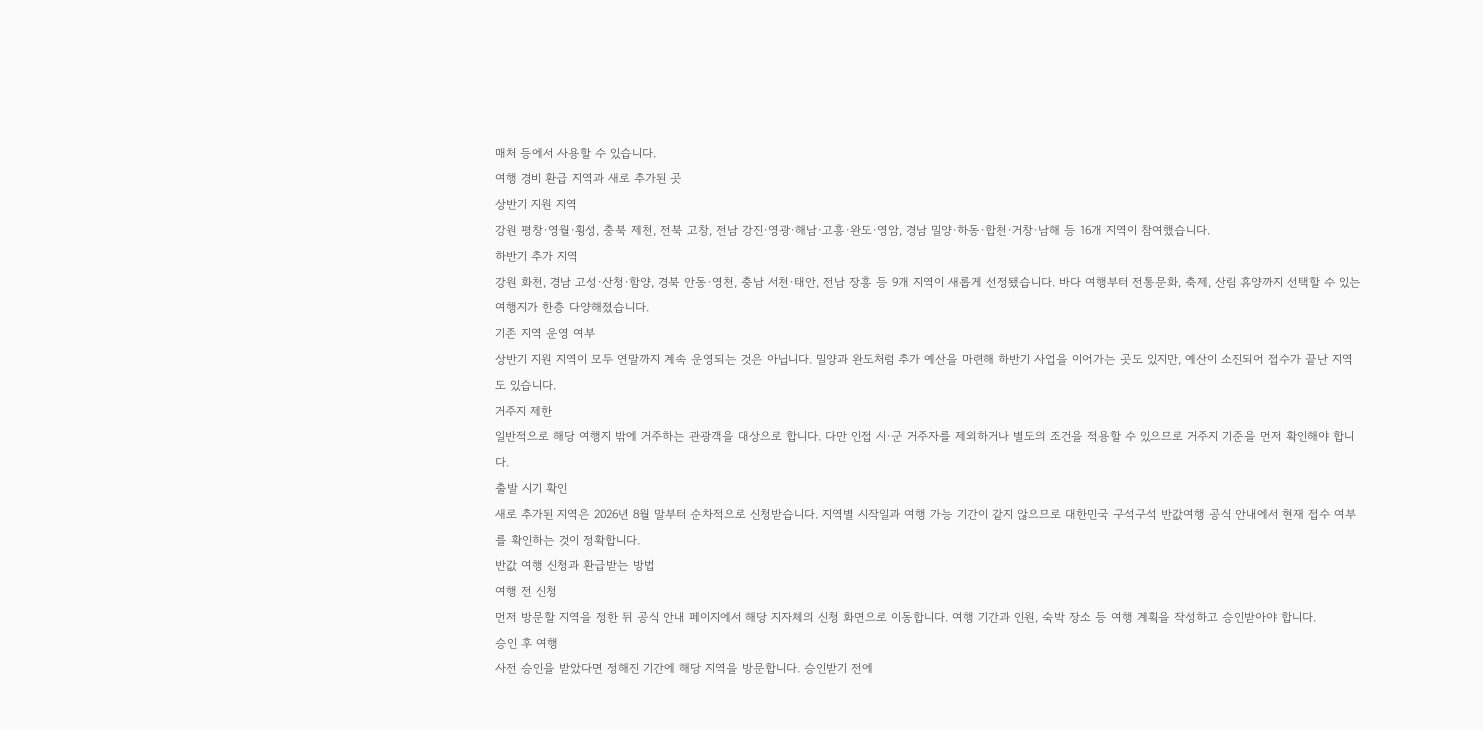매처 등에서 사용할 수 있습니다.
여행 경비 환급 지역과 새로 추가된 곳
상반기 지원 지역
강원 평창·영월·횡성, 충북 제천, 전북 고창, 전남 강진·영광·해남·고흥·완도·영암, 경남 밀양·하동·합천·거창·남해 등 16개 지역이 참여했습니다.
하반기 추가 지역
강원 화천, 경남 고성·산청·함양, 경북 안동·영천, 충남 서천·태안, 전남 장흥 등 9개 지역이 새롭게 선정됐습니다. 바다 여행부터 전통문화, 축제, 산림 휴양까지 선택할 수 있는 여행지가 한층 다양해졌습니다.
기존 지역 운영 여부
상반기 지원 지역이 모두 연말까지 계속 운영되는 것은 아닙니다. 밀양과 완도처럼 추가 예산을 마련해 하반기 사업을 이어가는 곳도 있지만, 예산이 소진되어 접수가 끝난 지역도 있습니다.
거주지 제한
일반적으로 해당 여행지 밖에 거주하는 관광객을 대상으로 합니다. 다만 인접 시·군 거주자를 제외하거나 별도의 조건을 적용할 수 있으므로 거주지 기준을 먼저 확인해야 합니다.
출발 시기 확인
새로 추가된 지역은 2026년 8월 말부터 순차적으로 신청받습니다. 지역별 시작일과 여행 가능 기간이 같지 않으므로 대한민국 구석구석 반값여행 공식 안내에서 현재 접수 여부를 확인하는 것이 정확합니다.
반값 여행 신청과 환급받는 방법
여행 전 신청
먼저 방문할 지역을 정한 뒤 공식 안내 페이지에서 해당 지자체의 신청 화면으로 이동합니다. 여행 기간과 인원, 숙박 장소 등 여행 계획을 작성하고 승인받아야 합니다.
승인 후 여행
사전 승인을 받았다면 정해진 기간에 해당 지역을 방문합니다. 승인받기 전에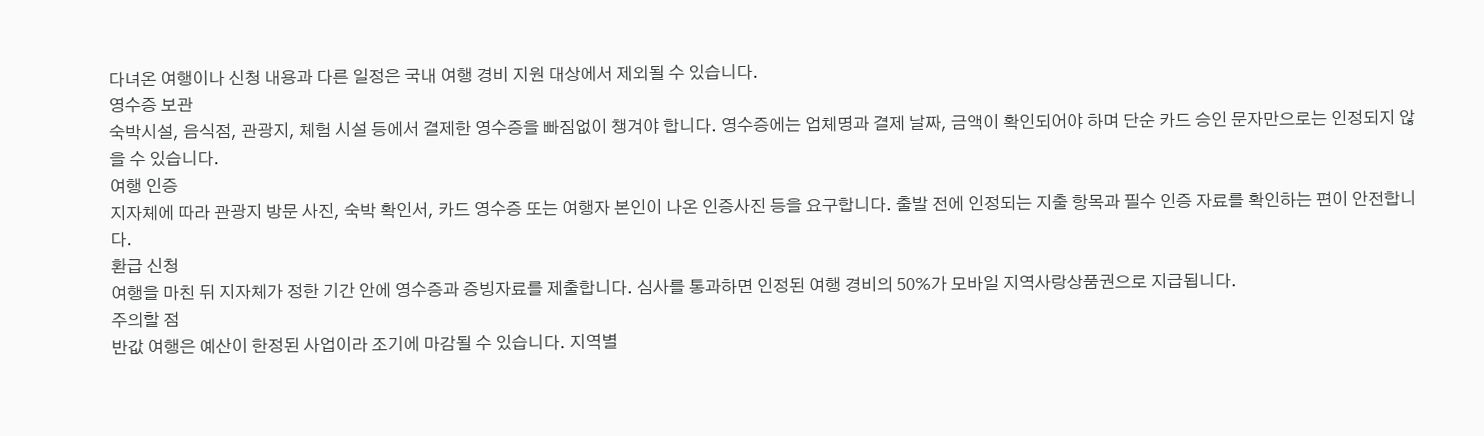다녀온 여행이나 신청 내용과 다른 일정은 국내 여행 경비 지원 대상에서 제외될 수 있습니다.
영수증 보관
숙박시설, 음식점, 관광지, 체험 시설 등에서 결제한 영수증을 빠짐없이 챙겨야 합니다. 영수증에는 업체명과 결제 날짜, 금액이 확인되어야 하며 단순 카드 승인 문자만으로는 인정되지 않을 수 있습니다.
여행 인증
지자체에 따라 관광지 방문 사진, 숙박 확인서, 카드 영수증 또는 여행자 본인이 나온 인증사진 등을 요구합니다. 출발 전에 인정되는 지출 항목과 필수 인증 자료를 확인하는 편이 안전합니다.
환급 신청
여행을 마친 뒤 지자체가 정한 기간 안에 영수증과 증빙자료를 제출합니다. 심사를 통과하면 인정된 여행 경비의 50%가 모바일 지역사랑상품권으로 지급됩니다.
주의할 점
반값 여행은 예산이 한정된 사업이라 조기에 마감될 수 있습니다. 지역별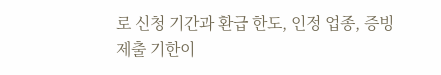로 신청 기간과 환급 한도, 인정 업종, 증빙 제출 기한이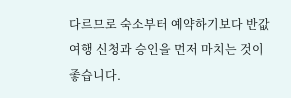다르므로 숙소부터 예약하기보다 반값 여행 신청과 승인을 먼저 마치는 것이 좋습니다.